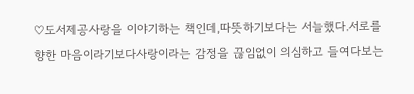♡도서제공사랑을 이야기하는 책인데,따뜻하기보다는 서늘했다.서로를 향한 마음이라기보다사랑이라는 감정을 끊임없이 의심하고 들여다보는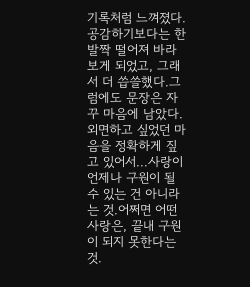기록처럼 느껴졌다.공감하기보다는 한 발짝 떨어져 바라보게 되었고, 그래서 더 씁쓸했다.그럼에도 문장은 자꾸 마음에 남았다. 외면하고 싶었던 마음을 정확하게 짚고 있어서...사랑이 언제나 구원이 될 수 있는 건 아니라는 것.어쩌면 어떤 사랑은, 끝내 구원이 되지 못한다는 것.